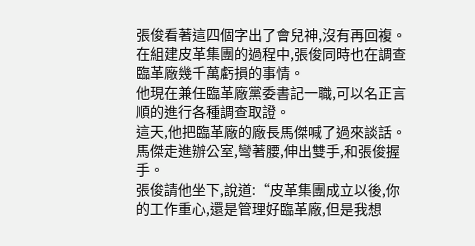張俊看著這四個字出了會兒神,沒有再回複。
在組建皮革集團的過程中,張俊同時也在調查臨革廠幾千萬虧損的事情。
他現在兼任臨革廠黨委書記一職,可以名正言順的進行各種調查取證。
這天,他把臨革廠的廠長馬傑喊了過來談話。
馬傑走進辦公室,彎著腰,伸出雙手,和張俊握手。
張俊請他坐下,說道:“皮革集團成立以後,你的工作重心,還是管理好臨革廠,但是我想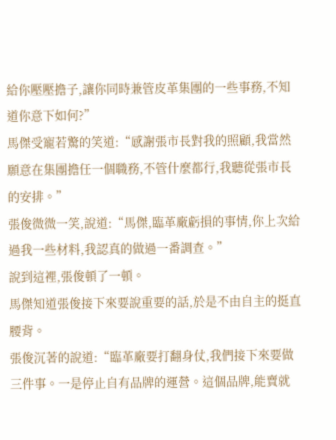給你壓壓擔子,讓你同時兼管皮革集團的一些事務,不知道你意下如何?”
馬傑受寵若驚的笑道:“感謝張市長對我的照顧,我當然願意在集團擔任一個職務,不管什麼都行,我聽從張市長的安排。”
張俊微微一笑,說道:“馬傑,臨革廠虧損的事情,你上次給過我一些材料,我認真的做過一番調查。”
說到這裡,張俊頓了一頓。
馬傑知道張俊接下來要說重要的話,於是不由自主的挺直腰背。
張俊沉著的說道:“臨革廠要打翻身仗,我們接下來要做三件事。一是停止自有品牌的運營。這個品牌,能賣就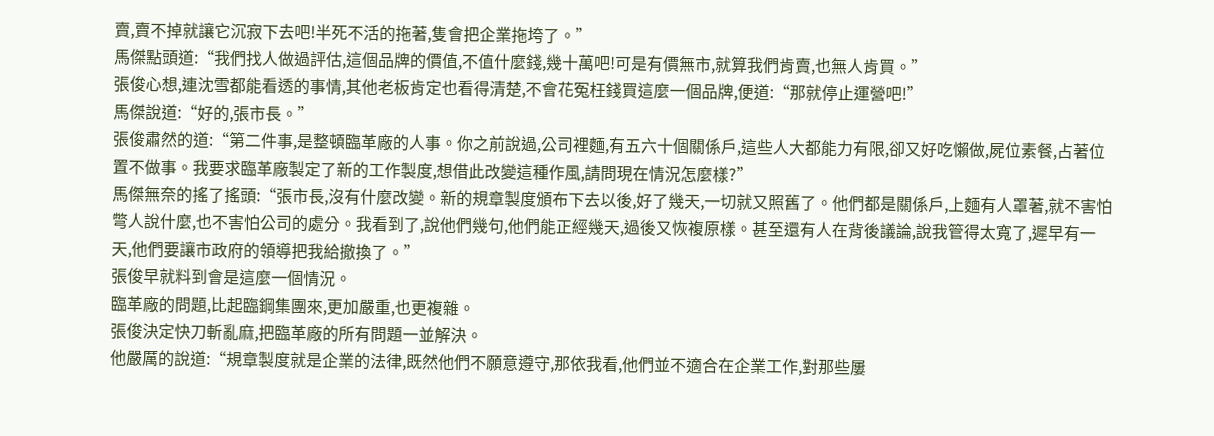賣,賣不掉就讓它沉寂下去吧!半死不活的拖著,隻會把企業拖垮了。”
馬傑點頭道:“我們找人做過評估,這個品牌的價值,不值什麼錢,幾十萬吧!可是有價無市,就算我們肯賣,也無人肯買。”
張俊心想,連沈雪都能看透的事情,其他老板肯定也看得清楚,不會花冤枉錢買這麼一個品牌,便道:“那就停止運營吧!”
馬傑說道:“好的,張市長。”
張俊肅然的道:“第二件事,是整頓臨革廠的人事。你之前說過,公司裡麵,有五六十個關係戶,這些人大都能力有限,卻又好吃懶做,屍位素餐,占著位置不做事。我要求臨革廠製定了新的工作製度,想借此改變這種作風,請問現在情況怎麼樣?”
馬傑無奈的搖了搖頭:“張市長,沒有什麼改變。新的規章製度頒布下去以後,好了幾天,一切就又照舊了。他們都是關係戶,上麵有人罩著,就不害怕彆人說什麼,也不害怕公司的處分。我看到了,說他們幾句,他們能正經幾天,過後又恢複原樣。甚至還有人在背後議論,說我管得太寬了,遲早有一天,他們要讓市政府的領導把我給撤換了。”
張俊早就料到會是這麼一個情況。
臨革廠的問題,比起臨鋼集團來,更加嚴重,也更複雜。
張俊決定快刀斬亂麻,把臨革廠的所有問題一並解決。
他嚴厲的說道:“規章製度就是企業的法律,既然他們不願意遵守,那依我看,他們並不適合在企業工作,對那些屢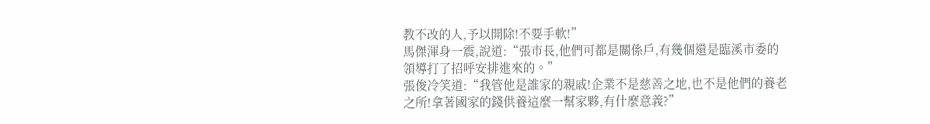教不改的人,予以開除!不要手軟!”
馬傑渾身一震,說道:“張市長,他們可都是關係戶,有幾個還是臨溪市委的領導打了招呼安排進來的。”
張俊冷笑道:“我管他是誰家的親戚!企業不是慈善之地,也不是他們的養老之所!拿著國家的錢供養這麼一幫家夥,有什麼意義?”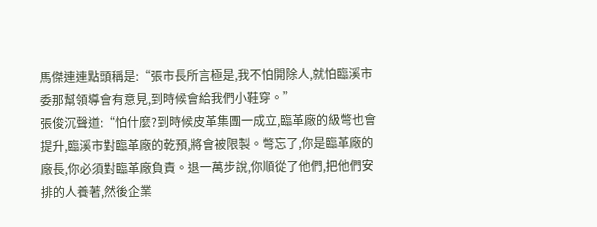馬傑連連點頭稱是:“張市長所言極是,我不怕開除人,就怕臨溪市委那幫領導會有意見,到時候會給我們小鞋穿。”
張俊沉聲道:“怕什麼?到時候皮革集團一成立,臨革廠的級彆也會提升,臨溪市對臨革廠的乾預,將會被限製。彆忘了,你是臨革廠的廠長,你必須對臨革廠負責。退一萬步說,你順從了他們,把他們安排的人養著,然後企業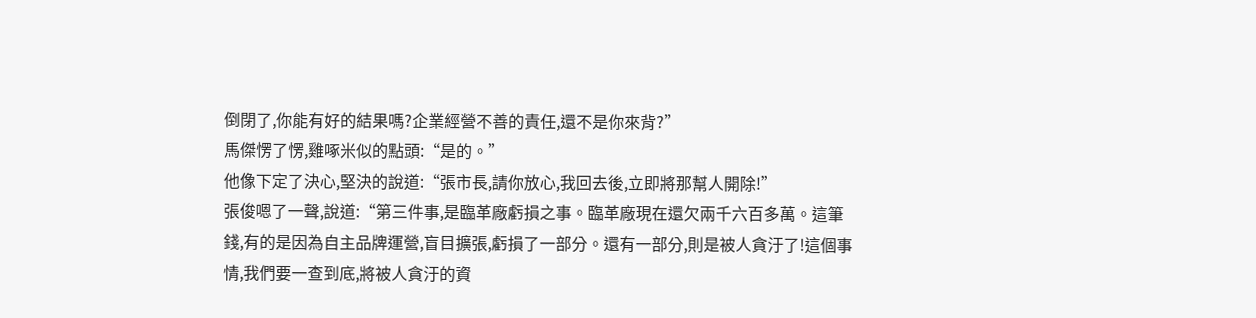倒閉了,你能有好的結果嗎?企業經營不善的責任,還不是你來背?”
馬傑愣了愣,雞啄米似的點頭:“是的。”
他像下定了決心,堅決的說道:“張市長,請你放心,我回去後,立即將那幫人開除!”
張俊嗯了一聲,說道:“第三件事,是臨革廠虧損之事。臨革廠現在還欠兩千六百多萬。這筆錢,有的是因為自主品牌運營,盲目擴張,虧損了一部分。還有一部分,則是被人貪汙了!這個事情,我們要一查到底,將被人貪汙的資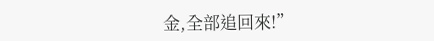金,全部追回來!”